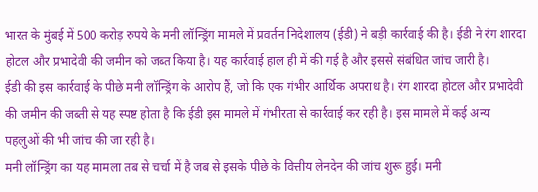भारत के मुंबई में 500 करोड़ रुपये के मनी लॉन्ड्रिंग मामले में प्रवर्तन निदेशालय (ईडी) ने बड़ी कार्रवाई की है। ईडी ने रंग शारदा होटल और प्रभादेवी की जमीन को जब्त किया है। यह कार्रवाई हाल ही में की गई है और इससे संबंधित जांच जारी है।
ईडी की इस कार्रवाई के पीछे मनी लॉन्ड्रिंग के आरोप हैं, जो कि एक गंभीर आर्थिक अपराध है। रंग शारदा होटल और प्रभादेवी की जमीन की जब्ती से यह स्पष्ट होता है कि ईडी इस मामले में गंभीरता से कार्रवाई कर रही है। इस मामले में कई अन्य पहलुओं की भी जांच की जा रही है।
मनी लॉन्ड्रिंग का यह मामला तब से चर्चा में है जब से इसके पीछे के वित्तीय लेनदेन की जांच शुरू हुई। मनी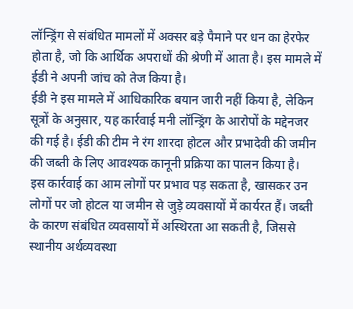लॉन्ड्रिंग से संबंधित मामलों में अक्सर बड़े पैमाने पर धन का हेरफेर होता है, जो कि आर्थिक अपराधों की श्रेणी में आता है। इस मामले में ईडी ने अपनी जांच को तेज किया है।
ईडी ने इस मामले में आधिकारिक बयान जारी नहीं किया है, लेकिन सूत्रों के अनुसार, यह कार्रवाई मनी लॉन्ड्रिंग के आरोपों के मद्देनजर की गई है। ईडी की टीम ने रंग शारदा होटल और प्रभादेवी की जमीन की जब्ती के लिए आवश्यक कानूनी प्रक्रिया का पालन किया है।
इस कार्रवाई का आम लोगों पर प्रभाव पड़ सकता है, खासकर उन लोगों पर जो होटल या जमीन से जुड़े व्यवसायों में कार्यरत हैं। जब्ती के कारण संबंधित व्यवसायों में अस्थिरता आ सकती है, जिससे स्थानीय अर्थव्यवस्था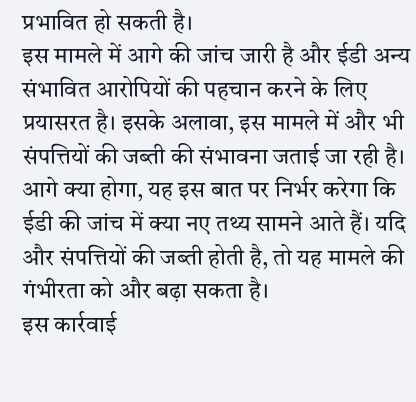प्रभावित हो सकती है।
इस मामले में आगे की जांच जारी है और ईडी अन्य संभावित आरोपियों की पहचान करने के लिए प्रयासरत है। इसके अलावा, इस मामले में और भी संपत्तियों की जब्ती की संभावना जताई जा रही है।
आगे क्या होगा, यह इस बात पर निर्भर करेगा कि ईडी की जांच में क्या नए तथ्य सामने आते हैं। यदि और संपत्तियों की जब्ती होती है, तो यह मामले की गंभीरता को और बढ़ा सकता है।
इस कार्रवाई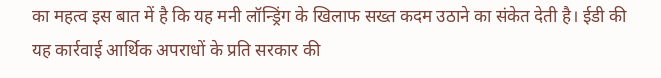का महत्व इस बात में है कि यह मनी लॉन्ड्रिंग के खिलाफ सख्त कदम उठाने का संकेत देती है। ईडी की यह कार्रवाई आर्थिक अपराधों के प्रति सरकार की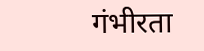गंभीरता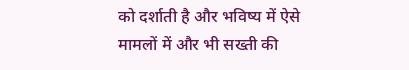को दर्शाती है और भविष्य में ऐसे मामलों में और भी सख्ती की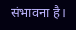संभावना है।